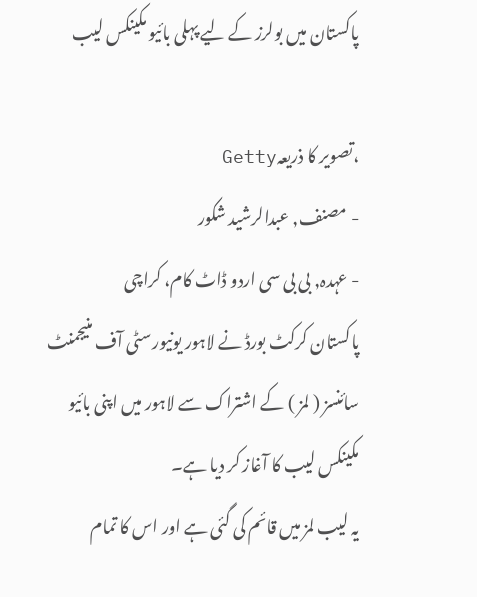پاکستان میں بولرز کے لیے پہلی بائیو مکینکس لیب

،تصویر کا ذریعہGetty
- مصنف, عبدالرشید شکور
- عہدہ, بی بی سی اردو ڈاٹ کام، کراچی
پاکستان کرکٹ بورڈ نے لاہور یونیورسٹی آف منیجمنٹ سائنسز ( لمز ) کے اشتراک سے لاہور میں اپنی بائیو مکینکس لیب کا آغاز کر دیا ہے۔
یہ لیب لمز میں قائم کی گئی ہے اور اس کا تمام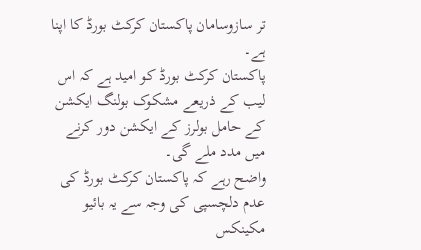تر سازوسامان پاکستان کرکٹ بورڈ کا اپنا ہے۔
پاکستان کرکٹ بورڈ کو امید ہے کہ اس لیب کے ذریعے مشکوک بولنگ ایکشن کے حامل بولرز کے ایکشن دور کرنے میں مدد ملے گی۔
واضح رہے کہ پاکستان کرکٹ بورڈ کی عدم دلچسپی کی وجہ سے یہ بائیو مکینکس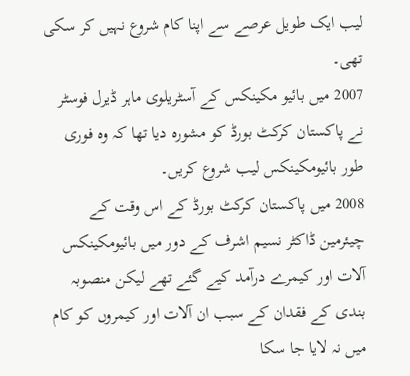لیب ایک طویل عرصے سے اپنا کام شروع نہیں کر سکی تھی۔
2007 میں بائیو مکینکس کے آسٹریلوی ماہر ڈیرل فوسٹر نے پاکستان کرکٹ بورڈ کو مشورہ دیا تھا کہ وہ فوری طور بائیومکینکس لیب شروع کریں۔
2008 میں پاکستان کرکٹ بورڈ کے اس وقت کے چیئرمین ڈاکٹر نسیم اشرف کے دور میں بائیومکینکس آلات اور کیمرے درآمد کیے گئے تھے لیکن منصوبہ بندی کے فقدان کے سبب ان آلات اور کیمروں کو کام میں نہ لایا جا سکا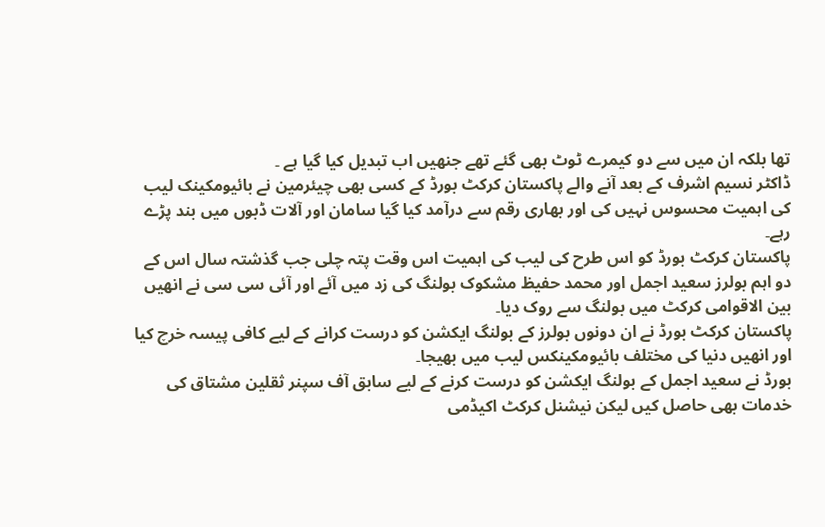تھا بلکہ ان میں سے دو کیمرے ٹوٹ بھی گئے تھے جنھیں اب تبدیل کیا گیا ہے ۔
ڈاکٹر نسیم اشرف کے بعد آنے والے پاکستان کرکٹ بورڈ کے کسی بھی چیئرمین نے بائیومکینک لیب کی اہمیت محسوس نہیں کی اور بھاری رقم سے درآمد کیا گیا سامان اور آلات ڈبوں میں بند پڑے رہے۔
پاکستان کرکٹ بورڈ کو اس طرح کی لیب کی اہمیت اس وقت پتہ چلی جب گذشتہ سال اس کے دو اہم بولرز سعید اجمل اور محمد حفیظ مشکوک بولنگ کی زد میں آئے اور آئی سی سی نے انھیں بین الاقوامی کرکٹ میں بولنگ سے روک دیا۔
پاکستان کرکٹ بورڈ نے ان دونوں بولرز کے بولنگ ایکشن کو درست کرانے کے لیے کافی پیسہ خرچ کیا اور انھیں دنیا کی مختلف بائیومکینکس لیب میں بھیجا۔
بورڈ نے سعید اجمل کے بولنگ ایکشن کو درست کرنے کے لیے سابق آف سپنر ثقلین مشتاق کی خدمات بھی حاصل کیں لیکن نیشنل کرکٹ اکیڈمی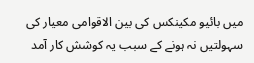میں بائیو مکینکس کی بین الاقوامی معیار کی سہولتیں نہ ہونے کے سبب یہ کوشش کار آمد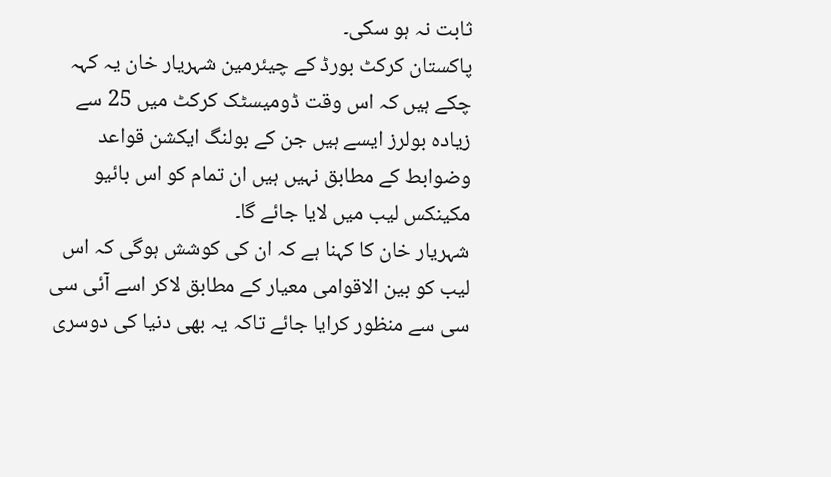ثابت نہ ہو سکی۔
پاکستان کرکٹ بورڈ کے چیئرمین شہریار خان یہ کہہ چکے ہیں کہ اس وقت ڈومیسٹک کرکٹ میں 25 سے زیادہ بولرز ایسے ہیں جن کے بولنگ ایکشن قواعد وضوابط کے مطابق نہیں ہیں ان تمام کو اس بائیو مکینکس لیب میں لایا جائے گا۔
شہریار خان کا کہنا ہے کہ ان کی کوشش ہوگی کہ اس لیب کو بین الاقوامی معیار کے مطابق لاکر اسے آئی سی سی سے منظور کرایا جائے تاکہ یہ بھی دنیا کی دوسری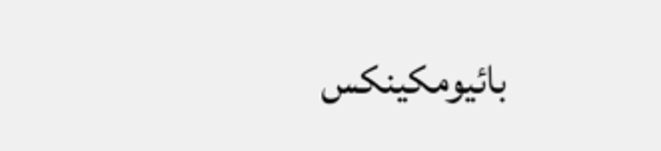بائیومکینکس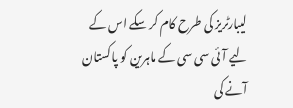لیبارٹریز کی طرح کام کر سکے اس کے لیے آئی سی سی کے ماہرین کو پاکستان آنے کی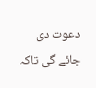دعوت دی جائے گی تاکہ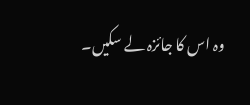وہ اس کا جائزہ لے سکیں۔